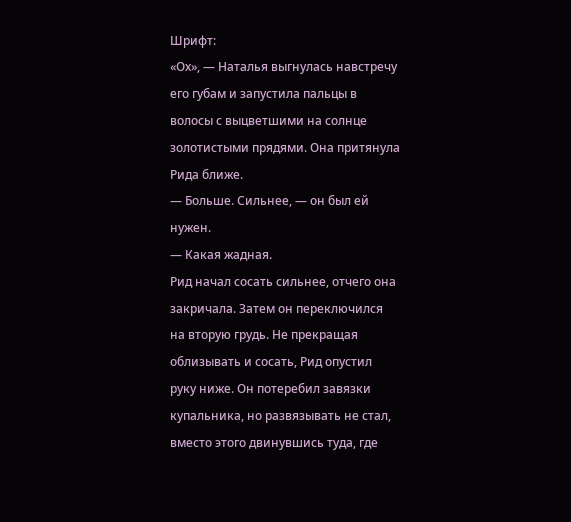Шрифт:
«Ох», — Наталья выгнулась навстречу его губам и запустила пальцы в волосы с выцветшими на солнце золотистыми прядями. Она притянула Рида ближе.
— Больше. Сильнее, — он был ей нужен.
— Какая жадная.
Рид начал сосать сильнее, отчего она закричала. Затем он переключился на вторую грудь. Не прекращая облизывать и сосать, Рид опустил руку ниже. Он потеребил завязки купальника, но развязывать не стал, вместо этого двинувшись туда, где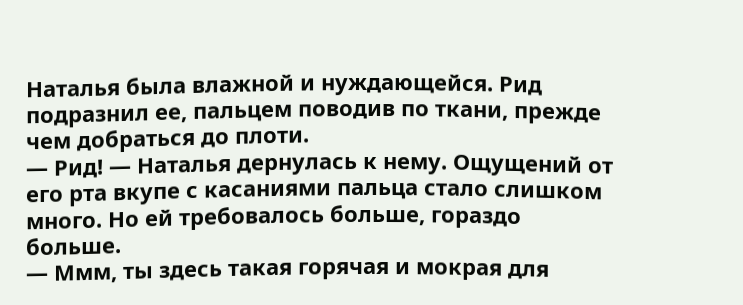Наталья была влажной и нуждающейся. Рид подразнил ее, пальцем поводив по ткани, прежде чем добраться до плоти.
— Рид! — Наталья дернулась к нему. Ощущений от его рта вкупе с касаниями пальца стало слишком много. Но ей требовалось больше, гораздо больше.
— Ммм, ты здесь такая горячая и мокрая для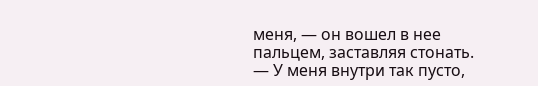меня, — он вошел в нее пальцем, заставляя стонать.
— У меня внутри так пусто,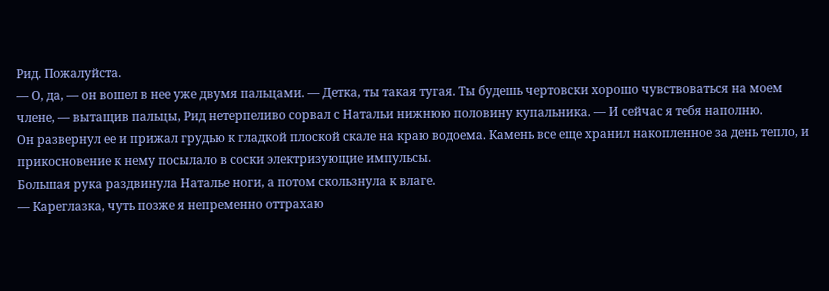Рид. Пожалуйста.
— О, да, — он вошел в нее уже двумя пальцами. — Детка, ты такая тугая. Ты будешь чертовски хорошо чувствоваться на моем члене, — вытащив пальцы, Рид нетерпеливо сорвал с Натальи нижнюю половину купальника. — И сейчас я тебя наполню.
Он развернул ее и прижал грудью к гладкой плоской скале на краю водоема. Камень все еще хранил накопленное за день тепло, и прикосновение к нему посылало в соски электризующие импульсы.
Большая рука раздвинула Наталье ноги, а потом скользнула к влаге.
— Кареглазка, чуть позже я непременно оттрахаю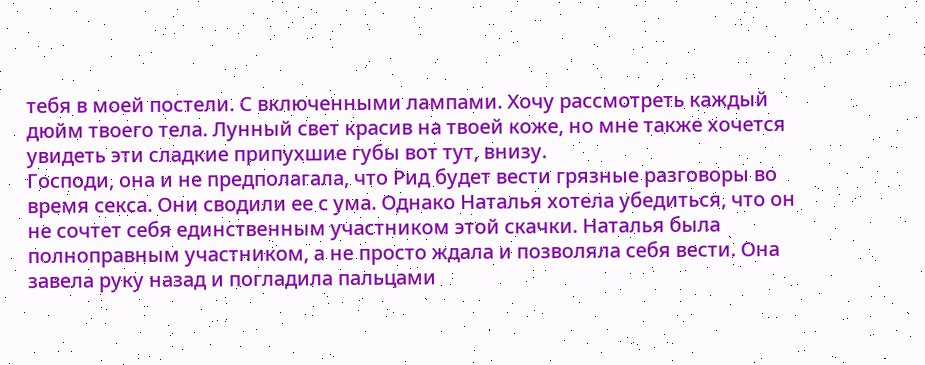тебя в моей постели. С включенными лампами. Хочу рассмотреть каждый дюйм твоего тела. Лунный свет красив на твоей коже, но мне также хочется увидеть эти сладкие припухшие губы вот тут, внизу.
Господи, она и не предполагала, что Рид будет вести грязные разговоры во время секса. Они сводили ее с ума. Однако Наталья хотела убедиться, что он не сочтет себя единственным участником этой скачки. Наталья была полноправным участником, а не просто ждала и позволяла себя вести. Она завела руку назад и погладила пальцами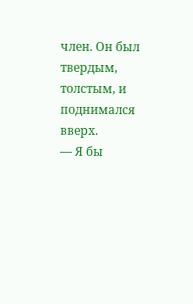член. Он был твердым, толстым, и поднимался вверх.
— Я бы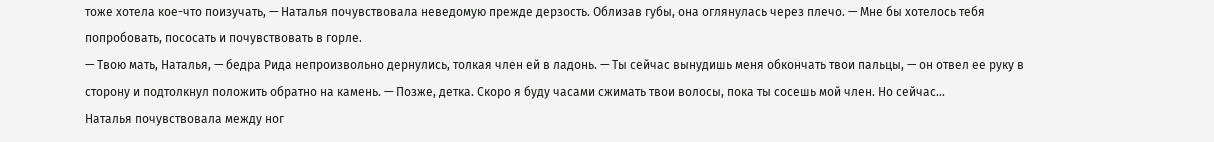тоже хотела кое-что поизучать, — Наталья почувствовала неведомую прежде дерзость. Облизав губы, она оглянулась через плечо. — Мне бы хотелось тебя попробовать, пососать и почувствовать в горле.
— Твою мать, Наталья, — бедра Рида непроизвольно дернулись, толкая член ей в ладонь. — Ты сейчас вынудишь меня обкончать твои пальцы, — он отвел ее руку в сторону и подтолкнул положить обратно на камень. — Позже, детка. Скоро я буду часами сжимать твои волосы, пока ты сосешь мой член. Но сейчас…
Наталья почувствовала между ног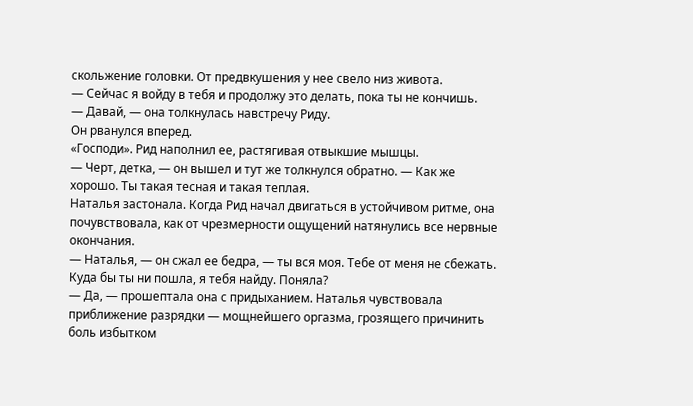скольжение головки. От предвкушения у нее свело низ живота.
— Сейчас я войду в тебя и продолжу это делать, пока ты не кончишь.
— Давай, — она толкнулась навстречу Риду.
Он рванулся вперед.
«Господи». Рид наполнил ее, растягивая отвыкшие мышцы.
— Черт, детка, — он вышел и тут же толкнулся обратно. — Как же хорошо. Ты такая тесная и такая теплая.
Наталья застонала. Когда Рид начал двигаться в устойчивом ритме, она почувствовала, как от чрезмерности ощущений натянулись все нервные окончания.
— Наталья, — он сжал ее бедра, — ты вся моя. Тебе от меня не сбежать. Куда бы ты ни пошла, я тебя найду. Поняла?
— Да, — прошептала она с придыханием. Наталья чувствовала приближение разрядки — мощнейшего оргазма, грозящего причинить боль избытком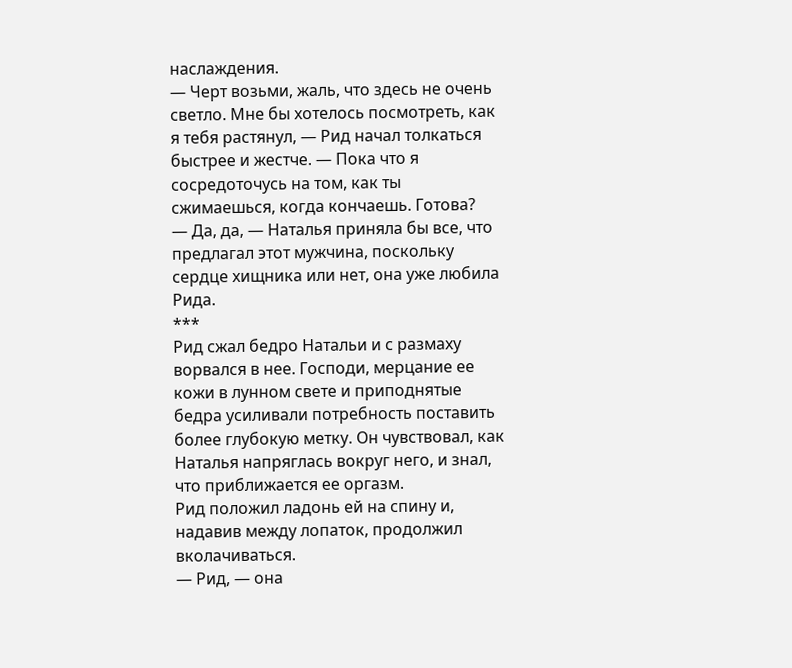наслаждения.
— Черт возьми, жаль, что здесь не очень светло. Мне бы хотелось посмотреть, как я тебя растянул, — Рид начал толкаться быстрее и жестче. — Пока что я сосредоточусь на том, как ты сжимаешься, когда кончаешь. Готова?
— Да, да, — Наталья приняла бы все, что предлагал этот мужчина, поскольку сердце хищника или нет, она уже любила Рида.
***
Рид сжал бедро Натальи и с размаху ворвался в нее. Господи, мерцание ее кожи в лунном свете и приподнятые бедра усиливали потребность поставить более глубокую метку. Он чувствовал, как Наталья напряглась вокруг него, и знал, что приближается ее оргазм.
Рид положил ладонь ей на спину и, надавив между лопаток, продолжил вколачиваться.
— Рид, — она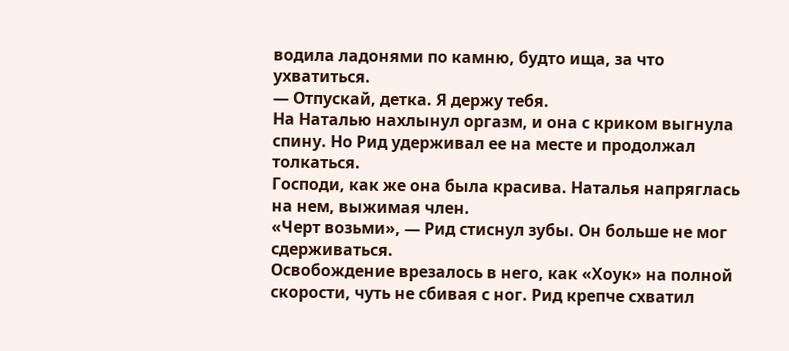водила ладонями по камню, будто ища, за что ухватиться.
— Отпускай, детка. Я держу тебя.
На Наталью нахлынул оргазм, и она с криком выгнула спину. Но Рид удерживал ее на месте и продолжал толкаться.
Господи, как же она была красива. Наталья напряглась на нем, выжимая член.
«Черт возьми», — Рид стиснул зубы. Он больше не мог сдерживаться.
Освобождение врезалось в него, как «Хоук» на полной скорости, чуть не сбивая с ног. Рид крепче схватил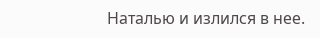Наталью и излился в нее.